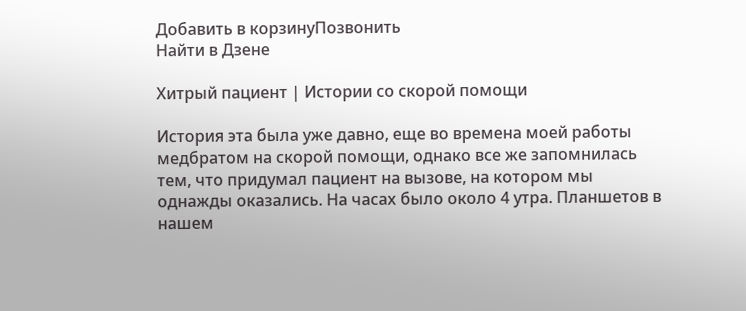Добавить в корзинуПозвонить
Найти в Дзене

Хитрый пациент | Истории со скорой помощи

История эта была уже давно, еще во времена моей работы медбратом на скорой помощи, однако все же запомнилась тем, что придумал пациент на вызове, на котором мы однажды оказались. На часах было около 4 утра. Планшетов в нашем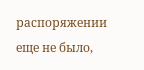распоряжении еще не было,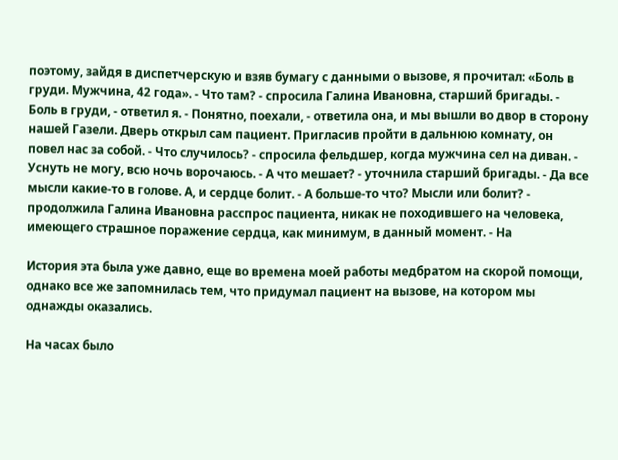поэтому, зайдя в диспетчерскую и взяв бумагу с данными о вызове, я прочитал: «Боль в груди. Мужчина, 42 года». - Что там? - спросила Галина Ивановна, старший бригады. - Боль в груди, - ответил я. - Понятно, поехали, - ответила она, и мы вышли во двор в сторону нашей Газели. Дверь открыл сам пациент. Пригласив пройти в дальнюю комнату, он повел нас за собой. - Что случилось? - спросила фельдшер, когда мужчина сел на диван. - Уснуть не могу, всю ночь ворочаюсь. - А что мешает? - уточнила старший бригады. - Да все мысли какие-то в голове. А, и сердце болит. - А больше-то что? Мысли или болит? - продолжила Галина Ивановна расспрос пациента, никак не походившего на человека, имеющего страшное поражение сердца, как минимум, в данный момент. - На

История эта была уже давно, еще во времена моей работы медбратом на скорой помощи, однако все же запомнилась тем, что придумал пациент на вызове, на котором мы однажды оказались.

На часах было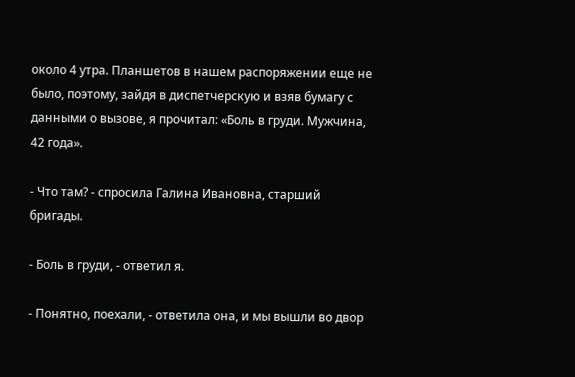около 4 утра. Планшетов в нашем распоряжении еще не было, поэтому, зайдя в диспетчерскую и взяв бумагу с данными о вызове, я прочитал: «Боль в груди. Мужчина, 42 года».

- Что там? - спросила Галина Ивановна, старший бригады.

- Боль в груди, - ответил я.

- Понятно, поехали, - ответила она, и мы вышли во двор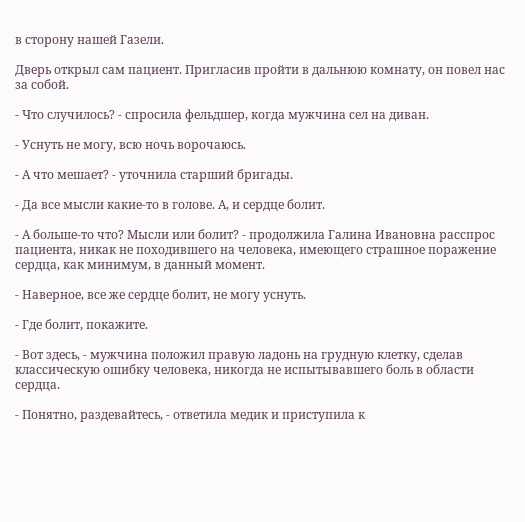в сторону нашей Газели.

Дверь открыл сам пациент. Пригласив пройти в дальнюю комнату, он повел нас за собой.

- Что случилось? - спросила фельдшер, когда мужчина сел на диван.

- Уснуть не могу, всю ночь ворочаюсь.

- А что мешает? - уточнила старший бригады.

- Да все мысли какие-то в голове. А, и сердце болит.

- А больше-то что? Мысли или болит? - продолжила Галина Ивановна расспрос пациента, никак не походившего на человека, имеющего страшное поражение сердца, как минимум, в данный момент.

- Наверное, все же сердце болит, не могу уснуть.

- Где болит, покажите.

- Вот здесь, - мужчина положил правую ладонь на грудную клетку, сделав классическую ошибку человека, никогда не испытывавшего боль в области сердца.

- Понятно, раздевайтесь, - ответила медик и приступила к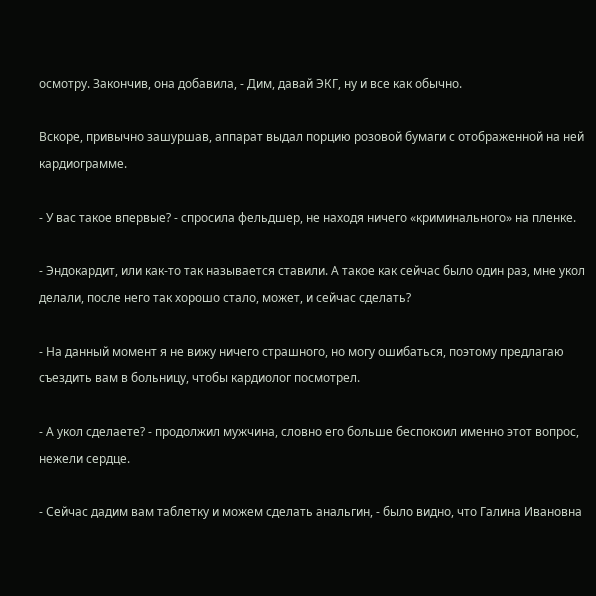осмотру. Закончив, она добавила, - Дим, давай ЭКГ, ну и все как обычно.

Вскоре, привычно зашуршав, аппарат выдал порцию розовой бумаги с отображенной на ней кардиограмме.

- У вас такое впервые? - спросила фельдшер, не находя ничего «криминального» на пленке.

- Эндокардит, или как-то так называется ставили. А такое как сейчас было один раз, мне укол делали, после него так хорошо стало, может, и сейчас сделать?

- На данный момент я не вижу ничего страшного, но могу ошибаться, поэтому предлагаю съездить вам в больницу, чтобы кардиолог посмотрел.

- А укол сделаете? - продолжил мужчина, словно его больше беспокоил именно этот вопрос, нежели сердце.

- Сейчас дадим вам таблетку и можем сделать анальгин, - было видно, что Галина Ивановна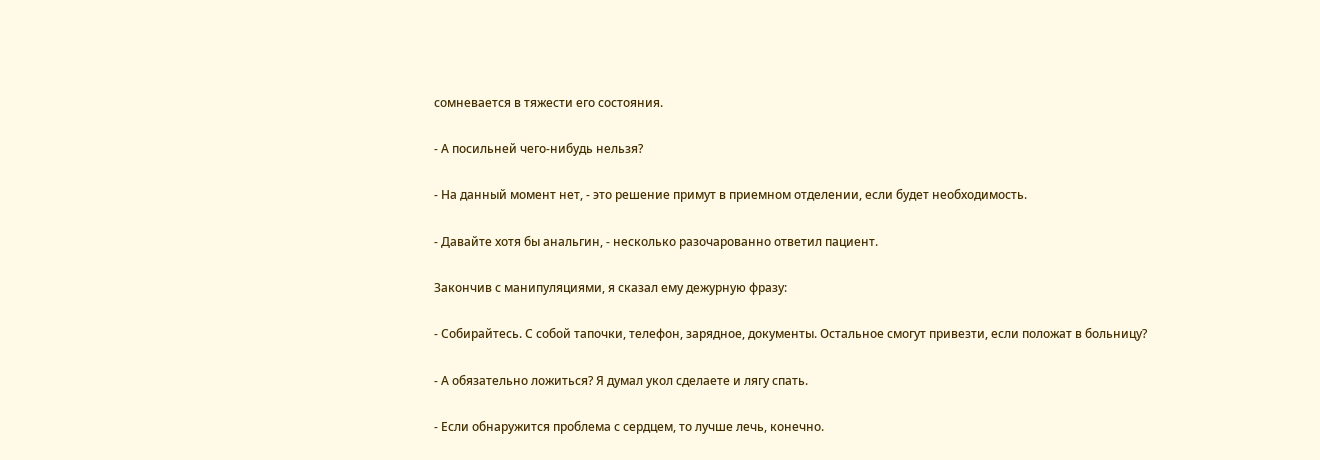сомневается в тяжести его состояния.

- А посильней чего-нибудь нельзя?

- На данный момент нет, - это решение примут в приемном отделении, если будет необходимость.

- Давайте хотя бы анальгин, - несколько разочарованно ответил пациент.

Закончив с манипуляциями, я сказал ему дежурную фразу:

- Собирайтесь. С собой тапочки, телефон, зарядное, документы. Остальное смогут привезти, если положат в больницу?

- А обязательно ложиться? Я думал укол сделаете и лягу спать.

- Если обнаружится проблема с сердцем, то лучше лечь, конечно.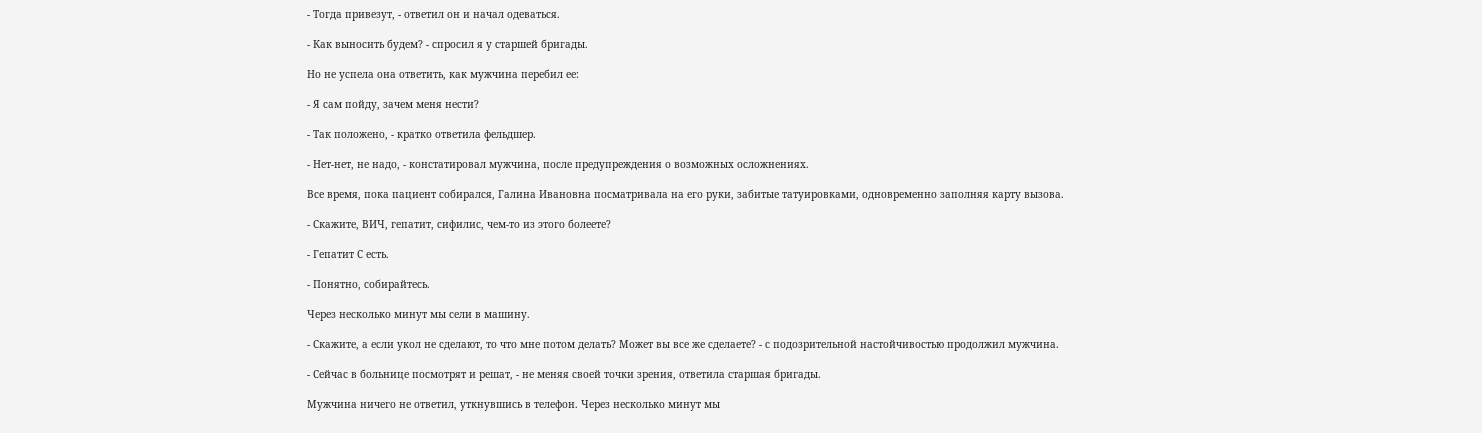- Тогда привезут, - ответил он и начал одеваться.

- Как выносить будем? - спросил я у старшей бригады.

Но не успела она ответить, как мужчина перебил ее:

- Я сам пойду, зачем меня нести?

- Так положено, - кратко ответила фельдшер.

- Нет-нет, не надо, - констатировал мужчина, после предупреждения о возможных осложнениях.

Все время, пока пациент собирался, Галина Ивановна посматривала на его руки, забитые татуировками, одновременно заполняя карту вызова.

- Скажите, ВИЧ, гепатит, сифилис, чем-то из этого болеете?

- Гепатит С есть.

- Понятно, собирайтесь.

Через несколько минут мы сели в машину.

- Скажите, а если укол не сделают, то что мне потом делать? Может вы все же сделаете? - с подозрительной настойчивостью продолжил мужчина.

- Сейчас в больнице посмотрят и решат, - не меняя своей точки зрения, ответила старшая бригады.

Мужчина ничего не ответил, уткнувшись в телефон. Через несколько минут мы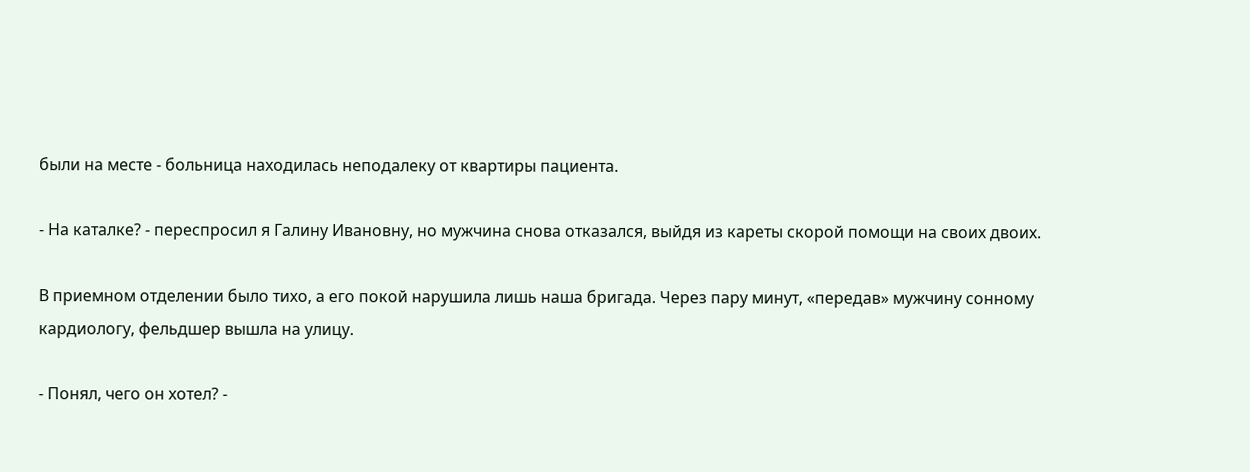были на месте - больница находилась неподалеку от квартиры пациента.

- На каталке? - переспросил я Галину Ивановну, но мужчина снова отказался, выйдя из кареты скорой помощи на своих двоих.

В приемном отделении было тихо, а его покой нарушила лишь наша бригада. Через пару минут, «передав» мужчину сонному кардиологу, фельдшер вышла на улицу.

- Понял, чего он хотел? -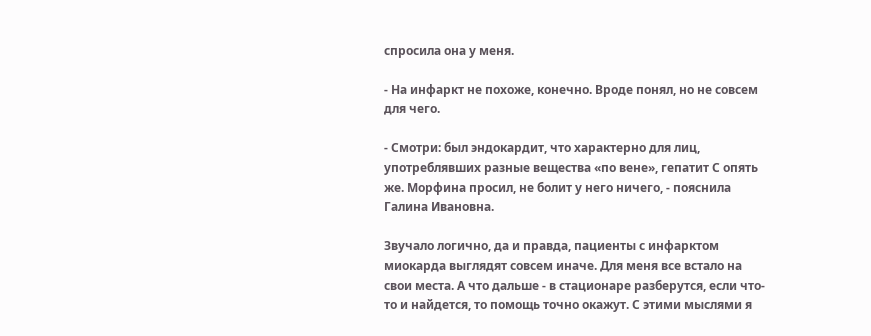спросила она у меня.

- На инфаркт не похоже, конечно. Вроде понял, но не совсем для чего.

- Смотри: был эндокардит, что характерно для лиц, употреблявших разные вещества «по вене», гепатит С опять же. Морфина просил, не болит у него ничего, - пояснила Галина Ивановна.

Звучало логично, да и правда, пациенты с инфарктом миокарда выглядят совсем иначе. Для меня все встало на свои места. А что дальше - в стационаре разберутся, если что-то и найдется, то помощь точно окажут. С этими мыслями я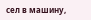сел в машину,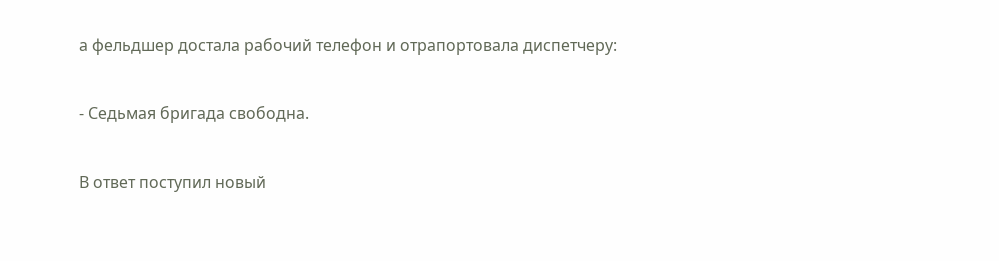а фельдшер достала рабочий телефон и отрапортовала диспетчеру:

- Седьмая бригада свободна.

В ответ поступил новый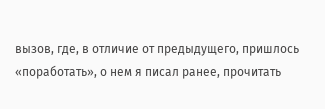вызов, где, в отличие от предыдущего, пришлось «поработать», о нем я писал ранее, прочитать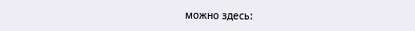можно здесь: